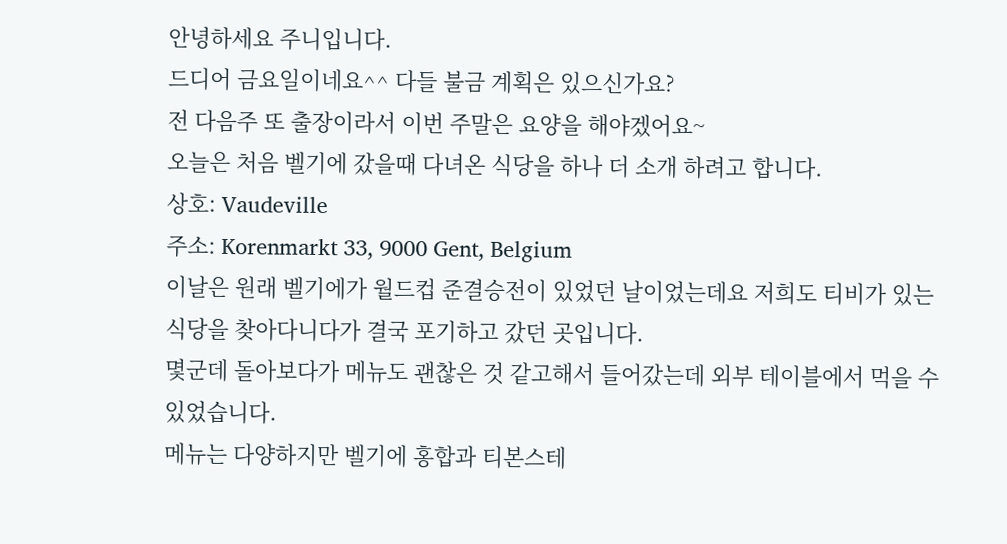안녕하세요 주니입니다.
드디어 금요일이네요^^ 다들 불금 계획은 있으신가요?
전 다음주 또 출장이라서 이번 주말은 요양을 해야겠어요~
오늘은 처음 벨기에 갔을때 다녀온 식당을 하나 더 소개 하려고 합니다.
상호: Vaudeville
주소: Korenmarkt 33, 9000 Gent, Belgium
이날은 원래 벨기에가 월드컵 준결승전이 있었던 날이었는데요 저희도 티비가 있는 식당을 찾아다니다가 결국 포기하고 갔던 곳입니다.
몇군데 돌아보다가 메뉴도 괜찮은 것 같고해서 들어갔는데 외부 테이블에서 먹을 수 있었습니다.
메뉴는 다양하지만 벨기에 홍합과 티본스테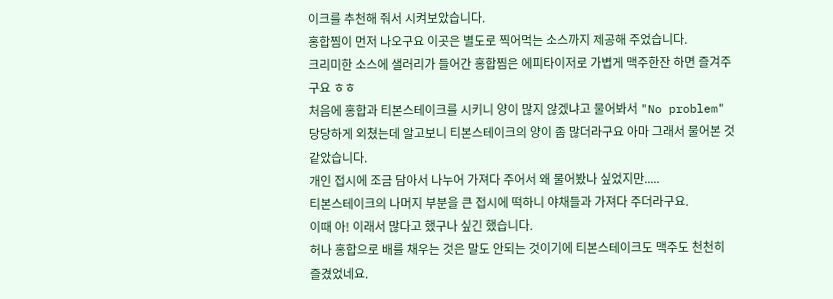이크를 추천해 줘서 시켜보았습니다.
홍합찜이 먼저 나오구요 이곳은 별도로 찍어먹는 소스까지 제공해 주었습니다.
크리미한 소스에 샐러리가 들어간 홍합찜은 에피타이저로 가볍게 맥주한잔 하면 즐겨주구요 ㅎㅎ
처음에 홍합과 티본스테이크를 시키니 양이 많지 않겠냐고 물어봐서 "No problem" 당당하게 외쳤는데 알고보니 티본스테이크의 양이 좀 많더라구요 아마 그래서 물어본 것 같았습니다.
개인 접시에 조금 담아서 나누어 가져다 주어서 왜 물어봤나 싶었지만.....
티본스테이크의 나머지 부분을 큰 접시에 떡하니 야채들과 가져다 주더라구요.
이때 아! 이래서 많다고 했구나 싶긴 했습니다.
허나 홍합으로 배를 채우는 것은 말도 안되는 것이기에 티본스테이크도 맥주도 천천히 즐겼었네요.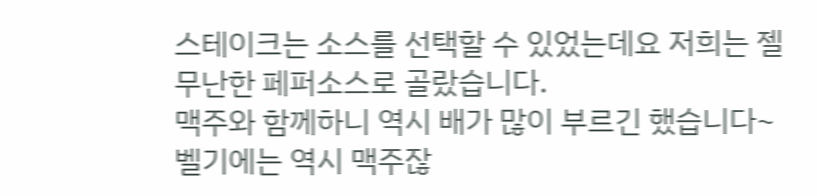스테이크는 소스를 선택할 수 있었는데요 저희는 젤 무난한 페퍼소스로 골랐습니다.
맥주와 함께하니 역시 배가 많이 부르긴 했습니다~
벨기에는 역시 맥주잖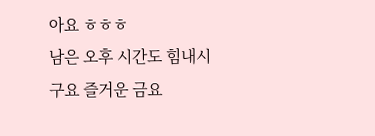아요 ㅎㅎㅎ
남은 오후 시간도 힘내시구요 즐거운 금요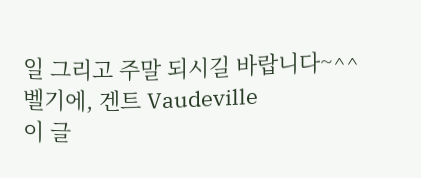일 그리고 주말 되시길 바랍니다~^^
벨기에, 겐트 Vaudeville
이 글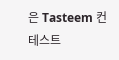은 Tasteem 컨테스트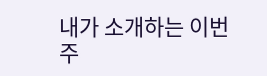내가 소개하는 이번 주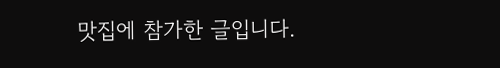맛집에 참가한 글입니다.